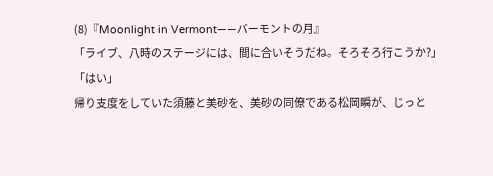(8)『Moonlight in Vermont——バーモントの月』
「ライブ、八時のステージには、間に合いそうだね。そろそろ行こうか?」
「はい」
帰り支度をしていた須藤と美砂を、美砂の同僚である松岡瞬が、じっと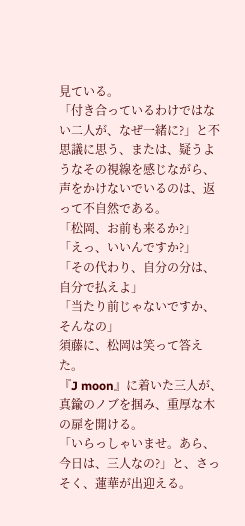見ている。
「付き合っているわけではない二人が、なぜ一緒に?」と不思議に思う、または、疑うようなその視線を感じながら、声をかけないでいるのは、返って不自然である。
「松岡、お前も来るか?」
「えっ、いいんですか?」
「その代わり、自分の分は、自分で払えよ」
「当たり前じゃないですか、そんなの」
須藤に、松岡は笑って答えた。
『J moon』に着いた三人が、真鍮のノブを掴み、重厚な木の扉を開ける。
「いらっしゃいませ。あら、今日は、三人なの?」と、さっそく、蓮華が出迎える。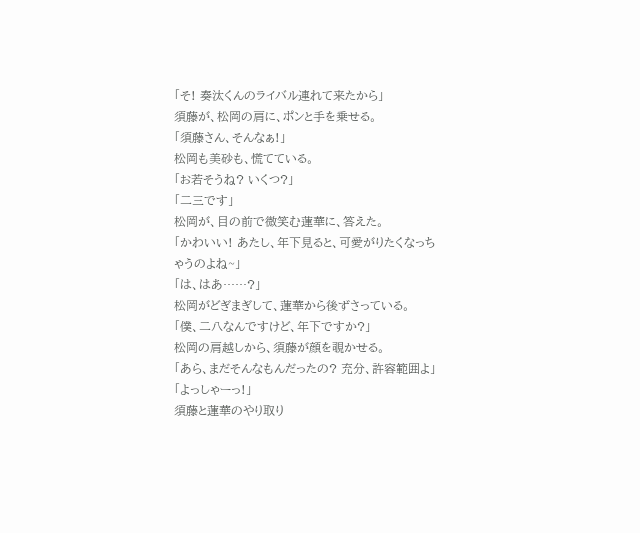「そ! 奏汰くんのライバル連れて来たから」
須藤が、松岡の肩に、ポンと手を乗せる。
「須藤さん、そんなぁ!」
松岡も美砂も、慌てている。
「お若そうね? いくつ?」
「二三です」
松岡が、目の前で微笑む蓮華に、答えた。
「かわいい! あたし、年下見ると、可愛がりたくなっちゃうのよね~」
「は、はあ……?」
松岡がどぎまぎして、蓮華から後ずさっている。
「僕、二八なんですけど、年下ですか?」
松岡の肩越しから、須藤が顔を覗かせる。
「あら、まだそんなもんだったの? 充分、許容範囲よ」
「よっしゃーっ!」
須藤と蓮華のやり取り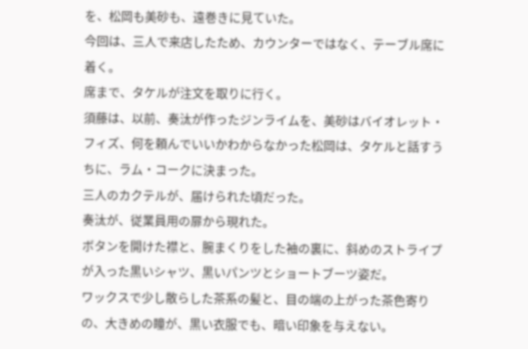を、松岡も美砂も、遠巻きに見ていた。
今回は、三人で来店したため、カウンターではなく、テーブル席に着く。
席まで、タケルが注文を取りに行く。
須藤は、以前、奏汰が作ったジンライムを、美砂はバイオレット・フィズ、何を頼んでいいかわからなかった松岡は、タケルと話すうちに、ラム・コークに決まった。
三人のカクテルが、届けられた頃だった。
奏汰が、従業員用の扉から現れた。
ボタンを開けた襟と、腕まくりをした袖の裏に、斜めのストライプが入った黒いシャツ、黒いパンツとショートブーツ姿だ。
ワックスで少し散らした茶系の髪と、目の端の上がった茶色寄りの、大きめの瞳が、黒い衣服でも、暗い印象を与えない。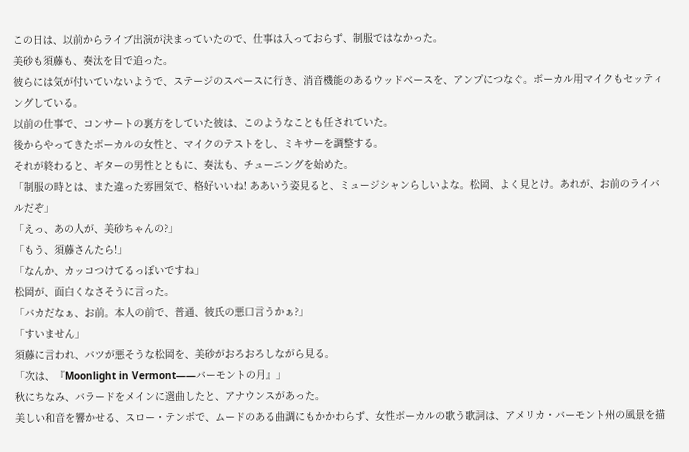この日は、以前からライブ出演が決まっていたので、仕事は入っておらず、制服ではなかった。
美砂も須藤も、奏汰を目で追った。
彼らには気が付いていないようで、ステージのスペースに行き、消音機能のあるウッドベースを、アンプにつなぐ。ボーカル用マイクもセッティングしている。
以前の仕事で、コンサートの裏方をしていた彼は、このようなことも任されていた。
後からやってきたボーカルの女性と、マイクのテストをし、ミキサーを調整する。
それが終わると、ギターの男性とともに、奏汰も、チューニングを始めた。
「制服の時とは、また違った雰囲気で、格好いいね! ああいう姿見ると、ミュージシャンらしいよな。松岡、よく見とけ。あれが、お前のライバルだぞ」
「えっ、あの人が、美砂ちゃんの?」
「もう、須藤さんたら!」
「なんか、カッコつけてるっぽいですね」
松岡が、面白くなさそうに言った。
「バカだなぁ、お前。本人の前で、普通、彼氏の悪口言うかぁ?」
「すいません」
須藤に言われ、バツが悪そうな松岡を、美砂がおろおろしながら見る。
「次は、『Moonlight in Vermont——バーモントの月』」
秋にちなみ、バラードをメインに選曲したと、アナウンスがあった。
美しい和音を響かせる、スロー・テンポで、ムードのある曲調にもかかわらず、女性ボーカルの歌う歌詞は、アメリカ・バーモント州の風景を描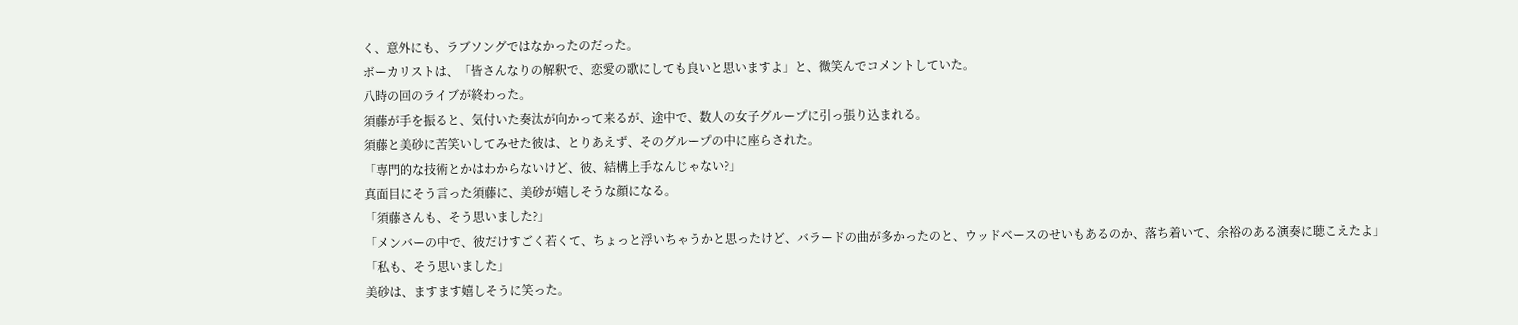く、意外にも、ラブソングではなかったのだった。
ボーカリストは、「皆さんなりの解釈で、恋愛の歌にしても良いと思いますよ」と、微笑んでコメントしていた。
八時の回のライブが終わった。
須藤が手を振ると、気付いた奏汰が向かって来るが、途中で、数人の女子グループに引っ張り込まれる。
須藤と美砂に苦笑いしてみせた彼は、とりあえず、そのグループの中に座らされた。
「専門的な技術とかはわからないけど、彼、結構上手なんじゃない?」
真面目にそう言った須藤に、美砂が嬉しそうな顔になる。
「須藤さんも、そう思いました?」
「メンバーの中で、彼だけすごく若くて、ちょっと浮いちゃうかと思ったけど、バラードの曲が多かったのと、ウッドベースのせいもあるのか、落ち着いて、余裕のある演奏に聴こえたよ」
「私も、そう思いました」
美砂は、ますます嬉しそうに笑った。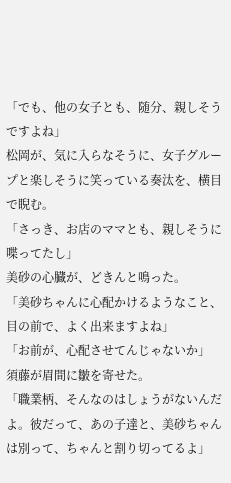「でも、他の女子とも、随分、親しそうですよね」
松岡が、気に入らなそうに、女子グループと楽しそうに笑っている奏汰を、横目で睨む。
「さっき、お店のママとも、親しそうに喋ってたし」
美砂の心臓が、どきんと鳴った。
「美砂ちゃんに心配かけるようなこと、目の前で、よく出来ますよね」
「お前が、心配させてんじゃないか」
須藤が眉間に皺を寄せた。
「職業柄、そんなのはしょうがないんだよ。彼だって、あの子達と、美砂ちゃんは別って、ちゃんと割り切ってるよ」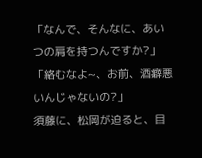「なんで、そんなに、あいつの肩を持つんですか?」
「絡むなよ~、お前、酒癖悪いんじゃないの?」
須藤に、松岡が迫ると、目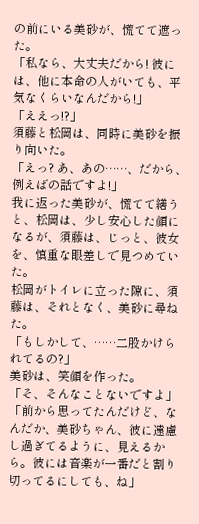の前にいる美砂が、慌てて遮った。
「私なら、大丈夫だから! 彼には、他に本命の人がいても、平気なくらいなんだから!」
「ええっ!?」
須藤と松岡は、同時に美砂を振り向いた。
「えっ? あ、あの……、だから、例えばの話ですよ!」
我に返った美砂が、慌てて繕うと、松岡は、少し安心した顔になるが、須藤は、じっと、彼女を、慎重な眼差しで見つめていた。
松岡がトイレに立った隙に、須藤は、それとなく、美砂に尋ねた。
「もしかして、……二股かけられてるの?」
美砂は、笑顔を作った。
「そ、そんなことないですよ」
「前から思ってたんだけど、なんだか、美砂ちゃん、彼に遠慮し過ぎてるように、見えるから。彼には音楽が一番だと割り切ってるにしても、ね」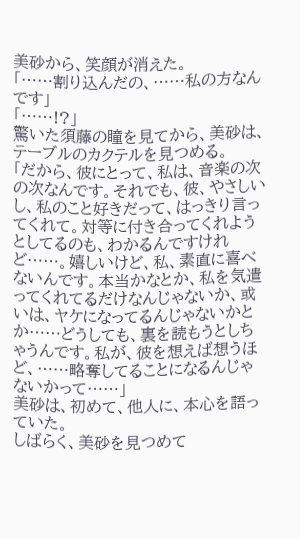美砂から、笑顔が消えた。
「……割り込んだの、……私の方なんです」
「……!?」
驚いた須藤の瞳を見てから、美砂は、テーブルのカクテルを見つめる。
「だから、彼にとって、私は、音楽の次の次なんです。それでも、彼、やさしいし、私のこと好きだって、はっきり言ってくれて。対等に付き合ってくれようとしてるのも、わかるんですけれど……。嬉しいけど、私、素直に喜べないんです。本当かなとか、私を気遣ってくれてるだけなんじゃないか、或いは、ヤケになってるんじゃないかとか……どうしても、裏を読もうとしちゃうんです。私が、彼を想えば想うほど、……略奪してることになるんじゃないかって……」
美砂は、初めて、他人に、本心を語っていた。
しばらく、美砂を見つめて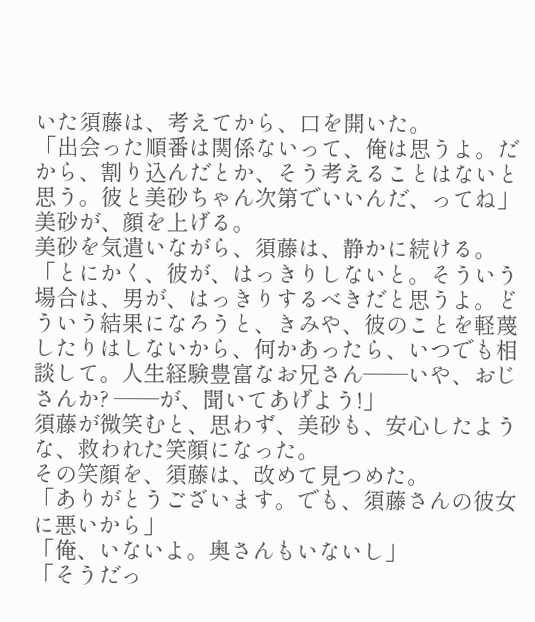いた須藤は、考えてから、口を開いた。
「出会った順番は関係ないって、俺は思うよ。だから、割り込んだとか、そう考えることはないと思う。彼と美砂ちゃん次第でいいんだ、ってね」
美砂が、顔を上げる。
美砂を気遣いながら、須藤は、静かに続ける。
「とにかく、彼が、はっきりしないと。そういう場合は、男が、はっきりするべきだと思うよ。どういう結果になろうと、きみや、彼のことを軽蔑したりはしないから、何かあったら、いつでも相談して。人生経験豊富なお兄さん——いや、おじさんか? ——が、聞いてあげよう!」
須藤が微笑むと、思わず、美砂も、安心したような、救われた笑顔になった。
その笑顔を、須藤は、改めて見つめた。
「ありがとうございます。でも、須藤さんの彼女に悪いから」
「俺、いないよ。奥さんもいないし」
「そうだっ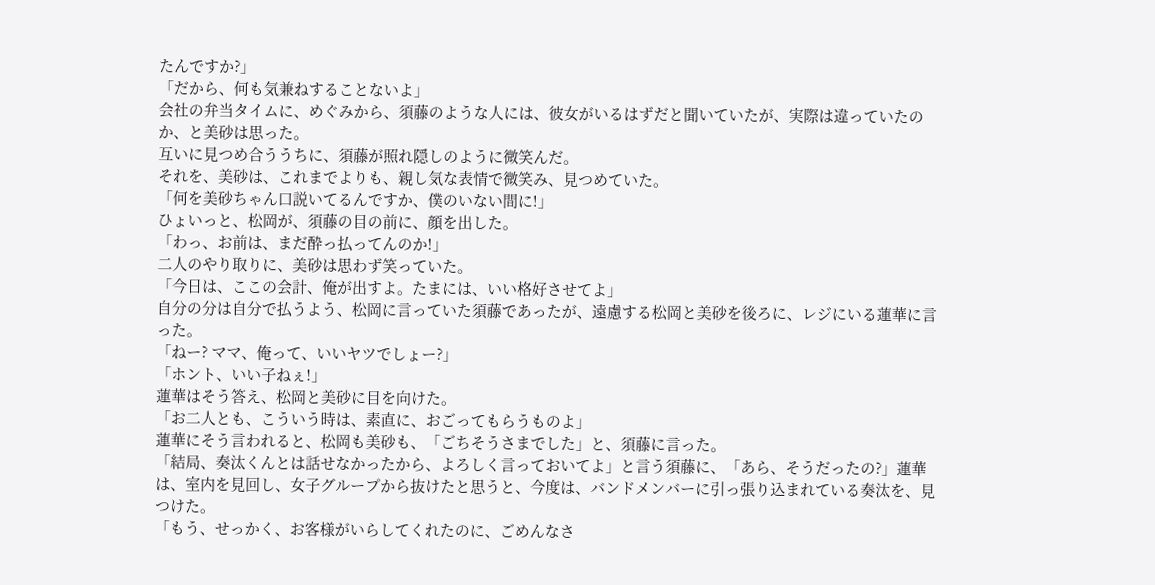たんですか?」
「だから、何も気兼ねすることないよ」
会社の弁当タイムに、めぐみから、須藤のような人には、彼女がいるはずだと聞いていたが、実際は違っていたのか、と美砂は思った。
互いに見つめ合ううちに、須藤が照れ隠しのように微笑んだ。
それを、美砂は、これまでよりも、親し気な表情で微笑み、見つめていた。
「何を美砂ちゃん口説いてるんですか、僕のいない間に!」
ひょいっと、松岡が、須藤の目の前に、顔を出した。
「わっ、お前は、まだ酔っ払ってんのか!」
二人のやり取りに、美砂は思わず笑っていた。
「今日は、ここの会計、俺が出すよ。たまには、いい格好させてよ」
自分の分は自分で払うよう、松岡に言っていた須藤であったが、遠慮する松岡と美砂を後ろに、レジにいる蓮華に言った。
「ねー? ママ、俺って、いいヤツでしょー?」
「ホント、いい子ねぇ!」
蓮華はそう答え、松岡と美砂に目を向けた。
「お二人とも、こういう時は、素直に、おごってもらうものよ」
蓮華にそう言われると、松岡も美砂も、「ごちそうさまでした」と、須藤に言った。
「結局、奏汰くんとは話せなかったから、よろしく言っておいてよ」と言う須藤に、「あら、そうだったの?」蓮華は、室内を見回し、女子グループから抜けたと思うと、今度は、バンドメンバーに引っ張り込まれている奏汰を、見つけた。
「もう、せっかく、お客様がいらしてくれたのに、ごめんなさ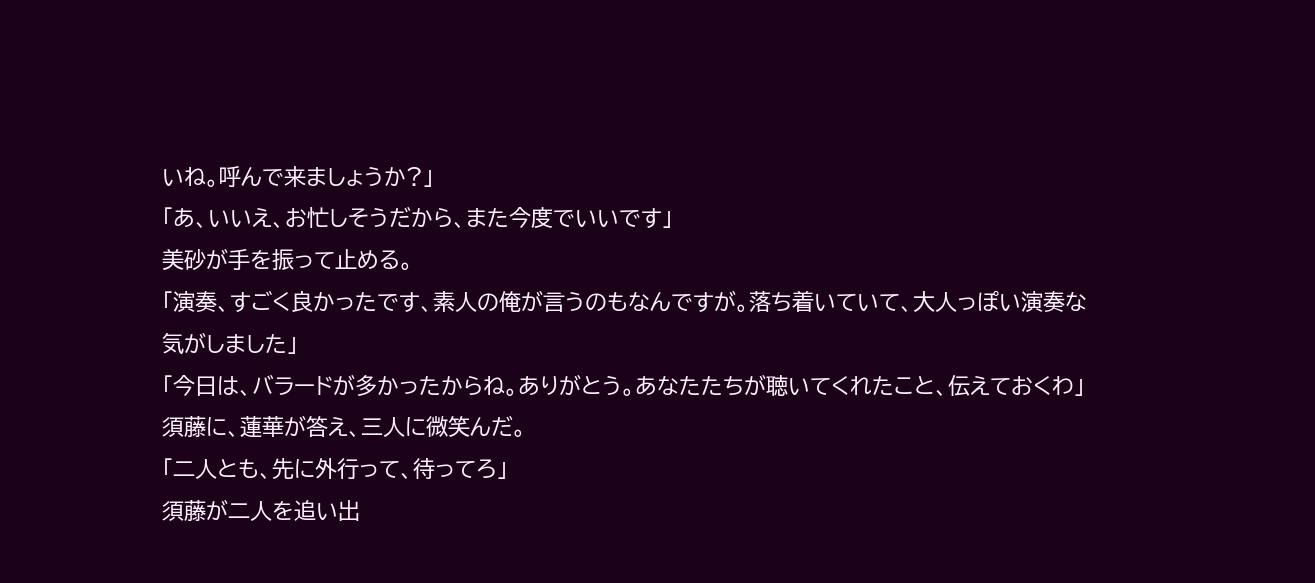いね。呼んで来ましょうか?」
「あ、いいえ、お忙しそうだから、また今度でいいです」
美砂が手を振って止める。
「演奏、すごく良かったです、素人の俺が言うのもなんですが。落ち着いていて、大人っぽい演奏な気がしました」
「今日は、バラードが多かったからね。ありがとう。あなたたちが聴いてくれたこと、伝えておくわ」
須藤に、蓮華が答え、三人に微笑んだ。
「二人とも、先に外行って、待ってろ」
須藤が二人を追い出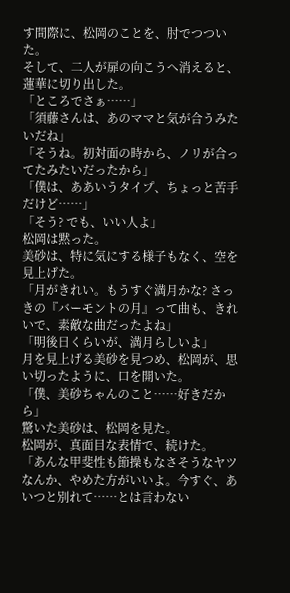す間際に、松岡のことを、肘でつついた。
そして、二人が扉の向こうへ消えると、蓮華に切り出した。
「ところでさぁ……」
「須藤さんは、あのママと気が合うみたいだね」
「そうね。初対面の時から、ノリが合ってたみたいだったから」
「僕は、ああいうタイプ、ちょっと苦手だけど……」
「そう? でも、いい人よ」
松岡は黙った。
美砂は、特に気にする様子もなく、空を見上げた。
「月がきれい。もうすぐ満月かな? さっきの『バーモントの月』って曲も、きれいで、素敵な曲だったよね」
「明後日くらいが、満月らしいよ」
月を見上げる美砂を見つめ、松岡が、思い切ったように、口を開いた。
「僕、美砂ちゃんのこと……好きだから」
驚いた美砂は、松岡を見た。
松岡が、真面目な表情で、続けた。
「あんな甲斐性も節操もなさそうなヤツなんか、やめた方がいいよ。今すぐ、あいつと別れて……とは言わない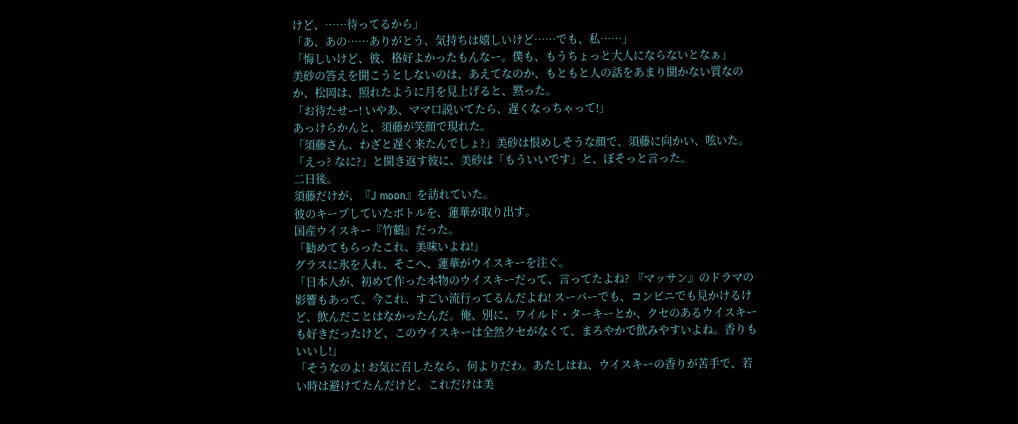けど、……待ってるから」
「あ、あの……ありがとう、気持ちは嬉しいけど……でも、私……」
「悔しいけど、彼、格好よかったもんなー。僕も、もうちょっと大人にならないとなぁ」
美砂の答えを聞こうとしないのは、あえてなのか、もともと人の話をあまり聞かない質なのか、松岡は、照れたように月を見上げると、黙った。
「お待たせー! いやあ、ママ口説いてたら、遅くなっちゃって!」
あっけらかんと、須藤が笑顔で現れた。
「須藤さん、わざと遅く来たんでしょ?」美砂は恨めしそうな顔で、須藤に向かい、呟いた。
「えっ? なに?」と聞き返す彼に、美砂は「もういいです」と、ぼそっと言った。
二日後。
須藤だけが、『J moon』を訪れていた。
彼のキープしていたボトルを、蓮華が取り出す。
国産ウイスキー『竹鶴』だった。
「勧めてもらったこれ、美味いよね!」
グラスに氷を入れ、そこへ、蓮華がウイスキーを注ぐ。
「日本人が、初めて作った本物のウイスキーだって、言ってたよね? 『マッサン』のドラマの影響もあって、今これ、すごい流行ってるんだよね! スーパーでも、コンビニでも見かけるけど、飲んだことはなかったんだ。俺、別に、ワイルド・ターキーとか、クセのあるウイスキーも好きだったけど、このウイスキーは全然クセがなくて、まろやかで飲みやすいよね。香りもいいし!」
「そうなのよ! お気に召したなら、何よりだわ。あたしはね、ウイスキーの香りが苦手で、若い時は避けてたんだけど、これだけは美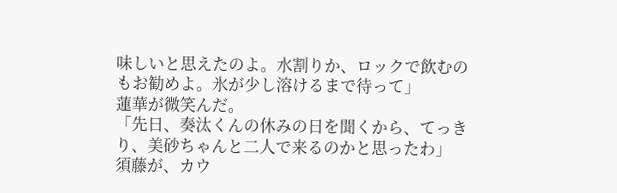味しいと思えたのよ。水割りか、ロックで飲むのもお勧めよ。氷が少し溶けるまで待って」
蓮華が微笑んだ。
「先日、奏汰くんの休みの日を聞くから、てっきり、美砂ちゃんと二人で来るのかと思ったわ」
須藤が、カウ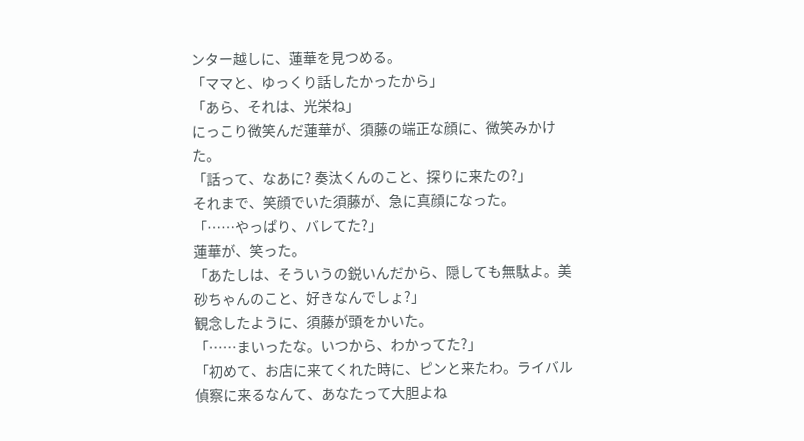ンター越しに、蓮華を見つめる。
「ママと、ゆっくり話したかったから」
「あら、それは、光栄ね」
にっこり微笑んだ蓮華が、須藤の端正な顔に、微笑みかけた。
「話って、なあに? 奏汰くんのこと、探りに来たの?」
それまで、笑顔でいた須藤が、急に真顔になった。
「……やっぱり、バレてた?」
蓮華が、笑った。
「あたしは、そういうの鋭いんだから、隠しても無駄よ。美砂ちゃんのこと、好きなんでしょ?」
観念したように、須藤が頭をかいた。
「……まいったな。いつから、わかってた?」
「初めて、お店に来てくれた時に、ピンと来たわ。ライバル偵察に来るなんて、あなたって大胆よね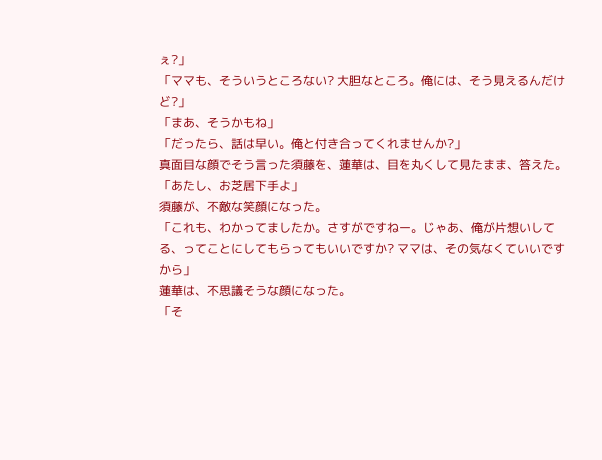ぇ?」
「ママも、そういうところない? 大胆なところ。俺には、そう見えるんだけど?」
「まあ、そうかもね」
「だったら、話は早い。俺と付き合ってくれませんか?」
真面目な顔でそう言った須藤を、蓮華は、目を丸くして見たまま、答えた。
「あたし、お芝居下手よ」
須藤が、不敵な笑顔になった。
「これも、わかってましたか。さすがですねー。じゃあ、俺が片想いしてる、ってことにしてもらってもいいですか? ママは、その気なくていいですから」
蓮華は、不思議そうな顔になった。
「そ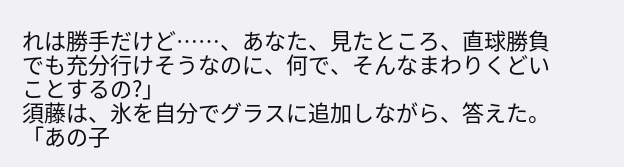れは勝手だけど……、あなた、見たところ、直球勝負でも充分行けそうなのに、何で、そんなまわりくどいことするの?」
須藤は、氷を自分でグラスに追加しながら、答えた。
「あの子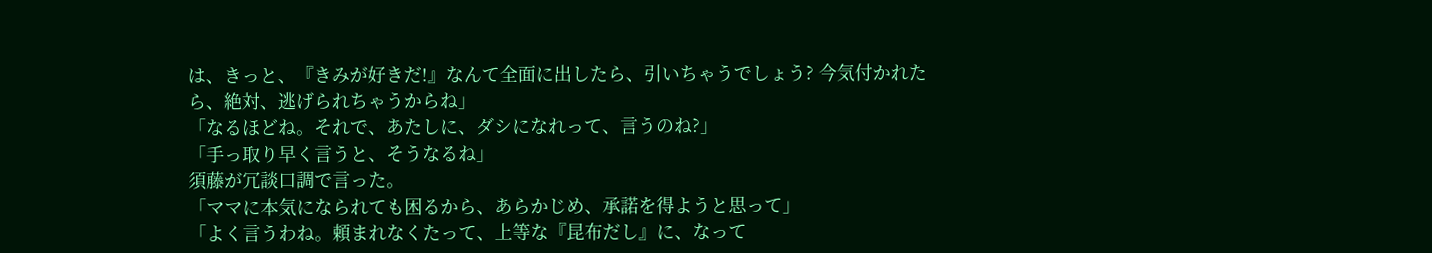は、きっと、『きみが好きだ!』なんて全面に出したら、引いちゃうでしょう? 今気付かれたら、絶対、逃げられちゃうからね」
「なるほどね。それで、あたしに、ダシになれって、言うのね?」
「手っ取り早く言うと、そうなるね」
須藤が冗談口調で言った。
「ママに本気になられても困るから、あらかじめ、承諾を得ようと思って」
「よく言うわね。頼まれなくたって、上等な『昆布だし』に、なって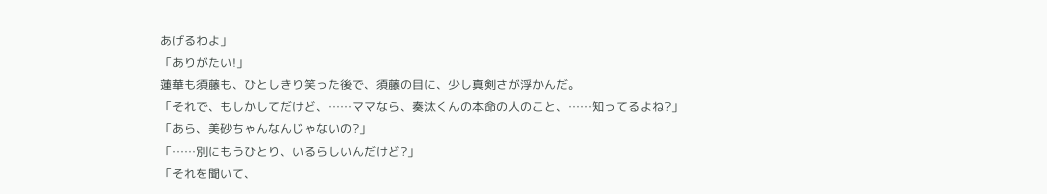あげるわよ」
「ありがたい!」
蓮華も須藤も、ひとしきり笑った後で、須藤の目に、少し真剣さが浮かんだ。
「それで、もしかしてだけど、……ママなら、奏汰くんの本命の人のこと、……知ってるよね?」
「あら、美砂ちゃんなんじゃないの?」
「……別にもうひとり、いるらしいんだけど?」
「それを聞いて、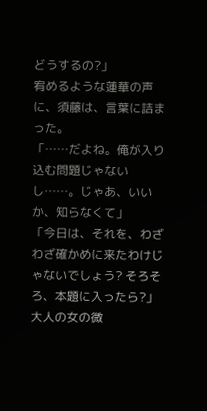どうするの?」
宥めるような蓮華の声に、須藤は、言葉に詰まった。
「……だよね。俺が入り込む問題じゃないし……。じゃあ、いいか、知らなくて」
「今日は、それを、わざわざ確かめに来たわけじゃないでしょう? そろそろ、本題に入ったら?」
大人の女の微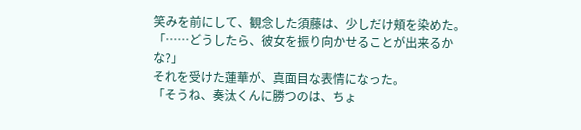笑みを前にして、観念した須藤は、少しだけ頬を染めた。
「……どうしたら、彼女を振り向かせることが出来るかな?」
それを受けた蓮華が、真面目な表情になった。
「そうね、奏汰くんに勝つのは、ちょ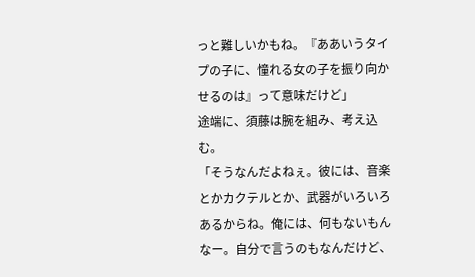っと難しいかもね。『ああいうタイプの子に、憧れる女の子を振り向かせるのは』って意味だけど」
途端に、須藤は腕を組み、考え込む。
「そうなんだよねぇ。彼には、音楽とかカクテルとか、武器がいろいろあるからね。俺には、何もないもんなー。自分で言うのもなんだけど、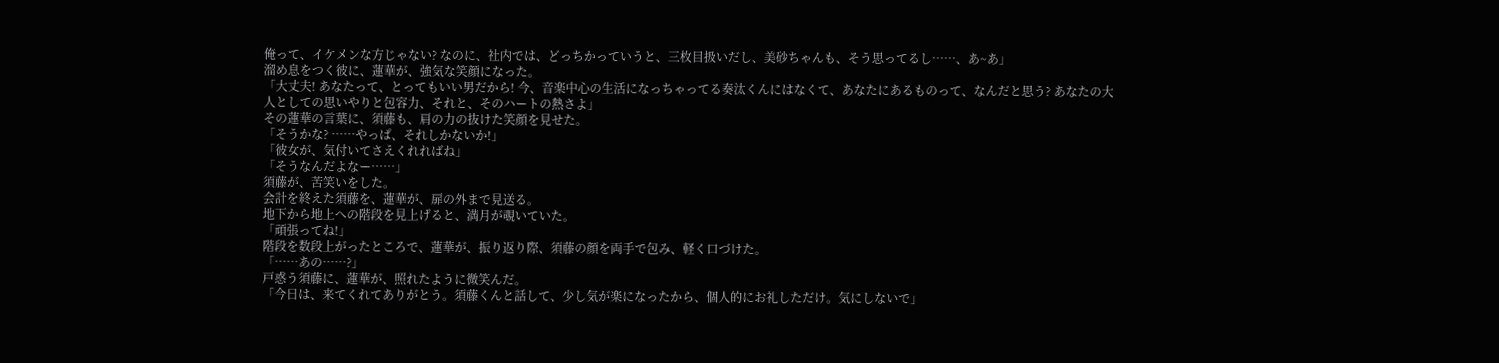俺って、イケメンな方じゃない? なのに、社内では、どっちかっていうと、三枚目扱いだし、美砂ちゃんも、そう思ってるし……、あ~あ」
溜め息をつく彼に、蓮華が、強気な笑顔になった。
「大丈夫! あなたって、とってもいい男だから! 今、音楽中心の生活になっちゃってる奏汰くんにはなくて、あなたにあるものって、なんだと思う? あなたの大人としての思いやりと包容力、それと、そのハートの熱さよ」
その蓮華の言葉に、須藤も、肩の力の抜けた笑顔を見せた。
「そうかな? ……やっぱ、それしかないか!」
「彼女が、気付いてさえくれればね」
「そうなんだよなー……」
須藤が、苦笑いをした。
会計を終えた須藤を、蓮華が、扉の外まで見送る。
地下から地上への階段を見上げると、満月が覗いていた。
「頑張ってね!」
階段を数段上がったところで、蓮華が、振り返り際、須藤の顔を両手で包み、軽く口づけた。
「……あの……?」
戸惑う須藤に、蓮華が、照れたように微笑んだ。
「今日は、来てくれてありがとう。須藤くんと話して、少し気が楽になったから、個人的にお礼しただけ。気にしないで」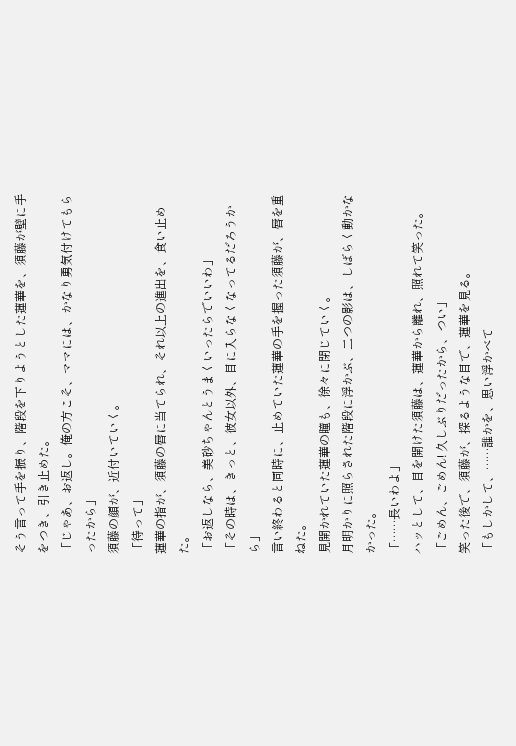そう言って手を振り、階段を下りようとした蓮華を、須藤が壁に手をつき、引き止めた。
「じゃあ、お返し。俺の方こそ、ママには、かなり勇気付けてもらったから」
須藤の顔が、近付いていく。
「待って」
蓮華の指が、須藤の唇に当てられ、それ以上の進出を、食い止めた。
「お返しなら、美砂ちゃんとうまくいったらでいいわ」
「その時は、きっと、彼女以外、目に入らなくなってるだろうから」
言い終わると同時に、止めていた蓮華の手を握った須藤が、唇を重ねた。
見開かれていた蓮華の瞳も、徐々に閉じていく。
月明かりに照らされた階段に浮かぶ、二つの影は、しばらく動かなかった。
「……長いわよ」
ハッとして、目を開けた須藤は、蓮華から離れ、照れて笑った。
「ごめん、ごめん! 久しぶりだったから、つい」
笑った後で、須藤が、探るような目で、蓮華を見る。
「もしかして、……誰かを、思い浮かべて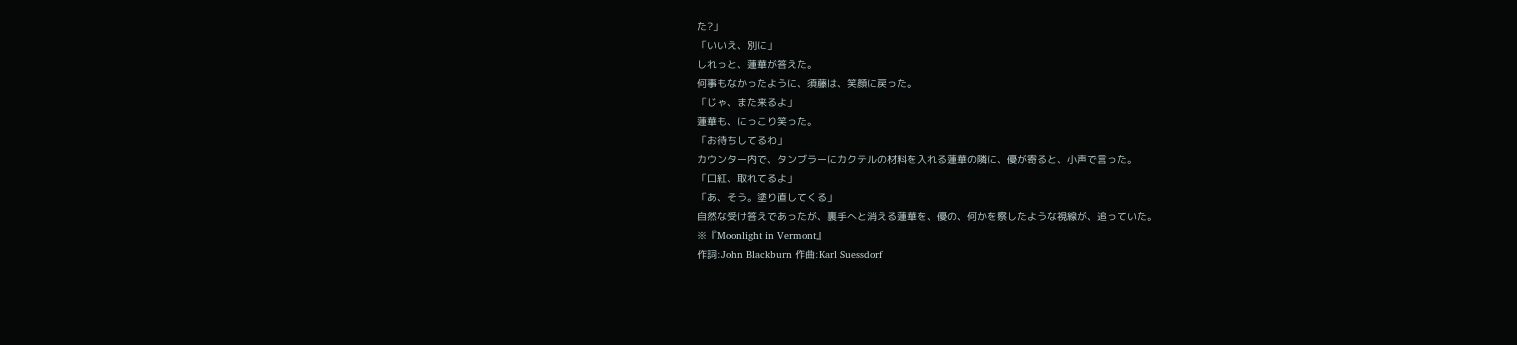た?」
「いいえ、別に」
しれっと、蓮華が答えた。
何事もなかったように、須藤は、笑顔に戻った。
「じゃ、また来るよ」
蓮華も、にっこり笑った。
「お待ちしてるわ」
カウンター内で、タンブラーにカクテルの材料を入れる蓮華の隣に、優が寄ると、小声で言った。
「口紅、取れてるよ」
「あ、そう。塗り直してくる」
自然な受け答えであったが、裏手へと消える蓮華を、優の、何かを察したような視線が、追っていた。
※『Moonlight in Vermont』
作詞:John Blackburn 作曲:Karl Suessdorf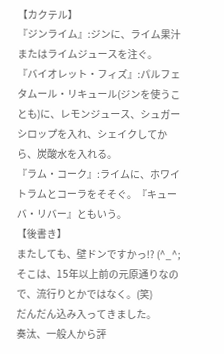【カクテル】
『ジンライム』:ジンに、ライム果汁またはライムジュースを注ぐ。
『バイオレット・フィズ』:パルフェタムール・リキュール(ジンを使うことも)に、レモンジュース、シュガーシロップを入れ、シェイクしてから、炭酸水を入れる。
『ラム・コーク』:ライムに、ホワイトラムとコーラをそそぐ。『キューバ・リバー』ともいう。
【後書き】
またしても、壁ドンですかっ!? (^_^;
そこは、15年以上前の元原通りなので、流行りとかではなく。(笑)
だんだん込み入ってきました。
奏汰、一般人から評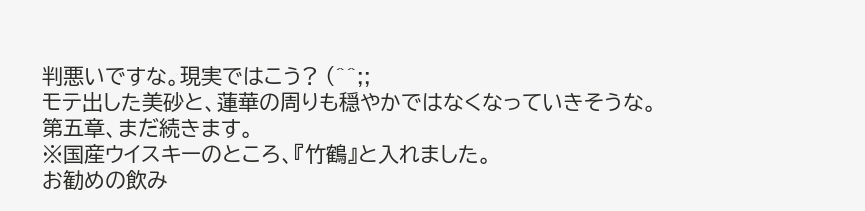判悪いですな。現実ではこう? (^^;;
モテ出した美砂と、蓮華の周りも穏やかではなくなっていきそうな。
第五章、まだ続きます。
※国産ウイスキーのところ、『竹鶴』と入れました。
お勧めの飲み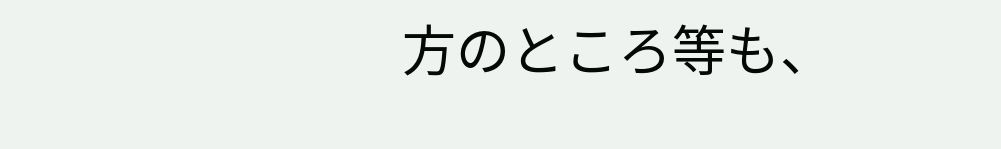方のところ等も、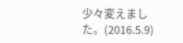少々変えました。(2016.5.9)